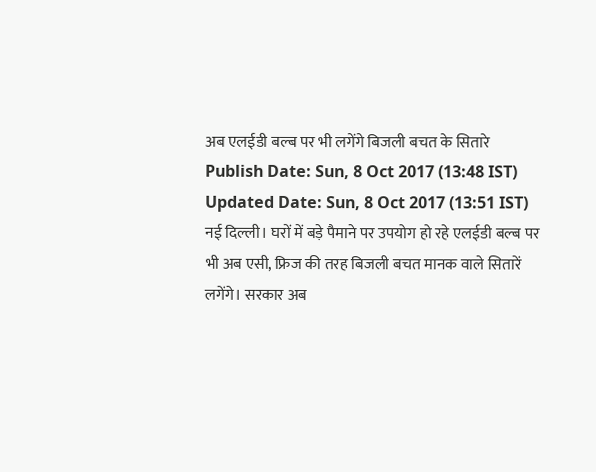अब एलईडी बल्ब पर भी लगेंगे बिजली बचत के सितारे
Publish Date: Sun, 8 Oct 2017 (13:48 IST)
Updated Date: Sun, 8 Oct 2017 (13:51 IST)
नई दिल्ली। घरों में बड़े पैमाने पर उपयोग हो रहे एलईडी बल्ब पर भी अब एसी, फ्रिज की तरह बिजली बचत मानक वाले सितारें लगेंगे। सरकार अब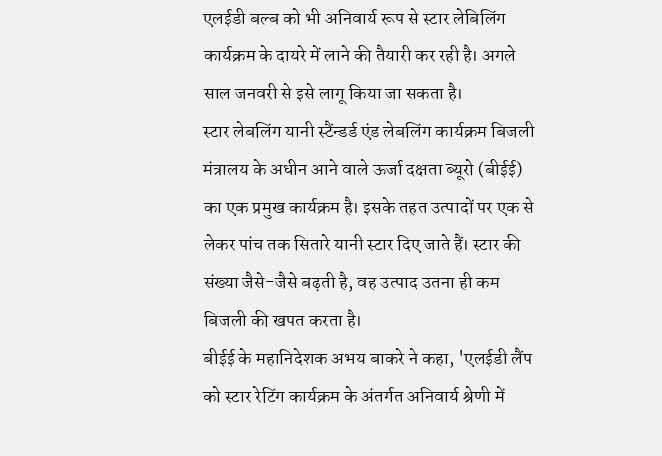एलईडी बल्ब को भी अनिवार्य रूप से स्टार लेबिलिंग कार्यक्रम के दायरे में लाने की तैयारी कर रही है। अगले साल जनवरी से इसे लागू किया जा सकता है।
स्टार लेबलिंग यानी स्टैंन्डर्ड एंड लेबलिंग कार्यक्रम बिजली मंत्रालय के अधीन आने वाले ऊर्जा दक्षता ब्यूरो (बीईई) का एक प्रमुख कार्यक्रम है। इसके तहत उत्पादों पर एक से लेकर पांच तक सितारे यानी स्टार दिए जाते हैं। स्टार की संख्या जैसे-जैसे बढ़ती है, वह उत्पाद उतना ही कम बिजली की खपत करता है।
बीईई के महानिदेशक अभय बाकरे ने कहा, 'एलईडी लैंप को स्टार रेटिंग कार्यक्रम के अंतर्गत अनिवार्य श्रेणी में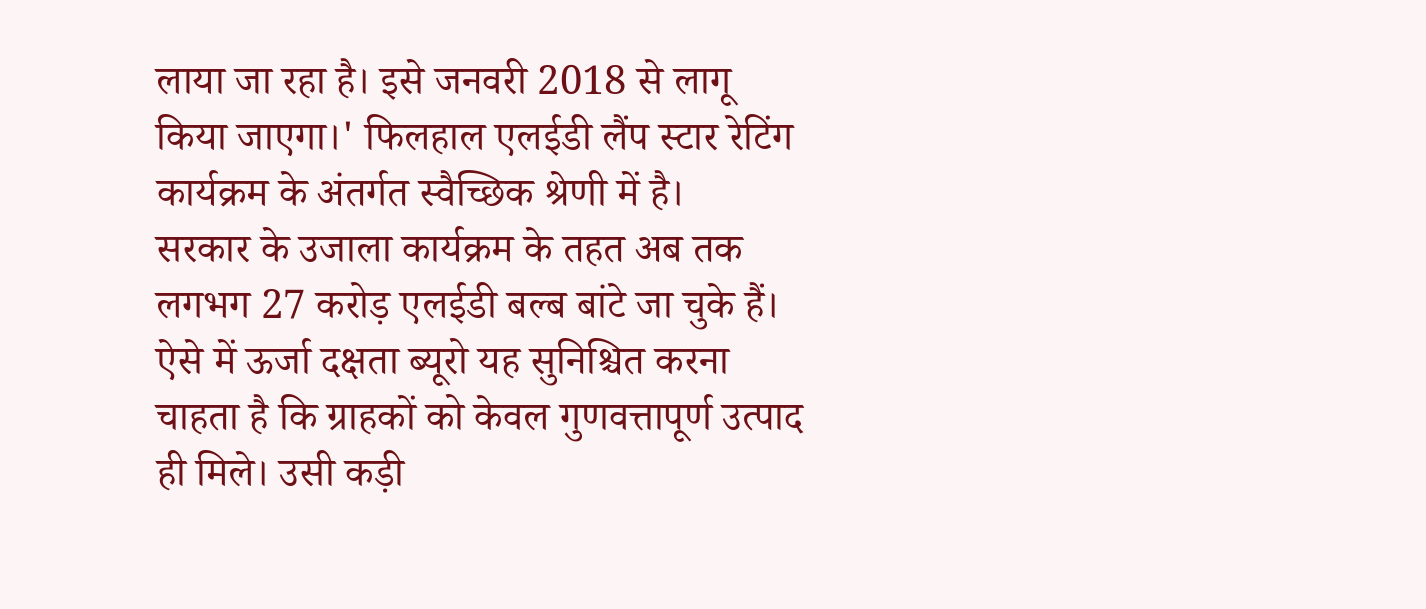लाया जा रहा है। इसे जनवरी 2018 से लागू किया जाएगा।' फिलहाल एलईडी लैंप स्टार रेटिंग कार्यक्रम के अंतर्गत स्वैच्छिक श्रेणी में है।
सरकार के उजाला कार्यक्रम के तहत अब तक लगभग 27 करोड़ एलईडी बल्ब बांटे जा चुके हैं। ऐसे में ऊर्जा दक्षता ब्यूरो यह सुनिश्चित करना चाहता है कि ग्राहकों को केवल गुणवत्तापूर्ण उत्पाद ही मिले। उसी कड़ी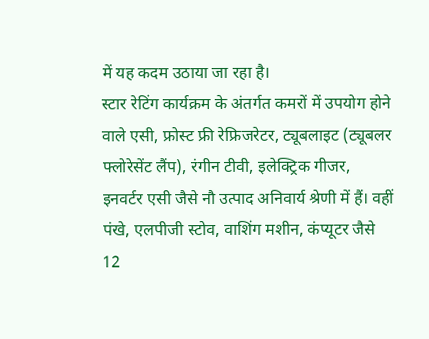में यह कदम उठाया जा रहा है।
स्टार रेटिंग कार्यक्रम के अंतर्गत कमरों में उपयोग होने वाले एसी, फ्रोस्ट फ्री रेफ्रिजरेटर, ट्यूबलाइट (ट्यूबलर फ्लोरेसेंट लैंप), रंगीन टीवी, इलेक्ट्रिक गीजर, इनवर्टर एसी जैसे नौ उत्पाद अनिवार्य श्रेणी में हैं। वहीं पंखे, एलपीजी स्टोव, वाशिंग मशीन, कंप्यूटर जैसे 12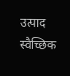उत्पाद स्वैच्छिक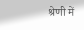श्रेणी में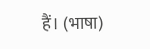हैं। (भाषा)